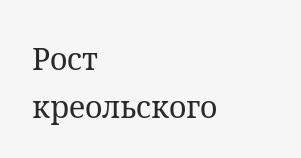Рост креольского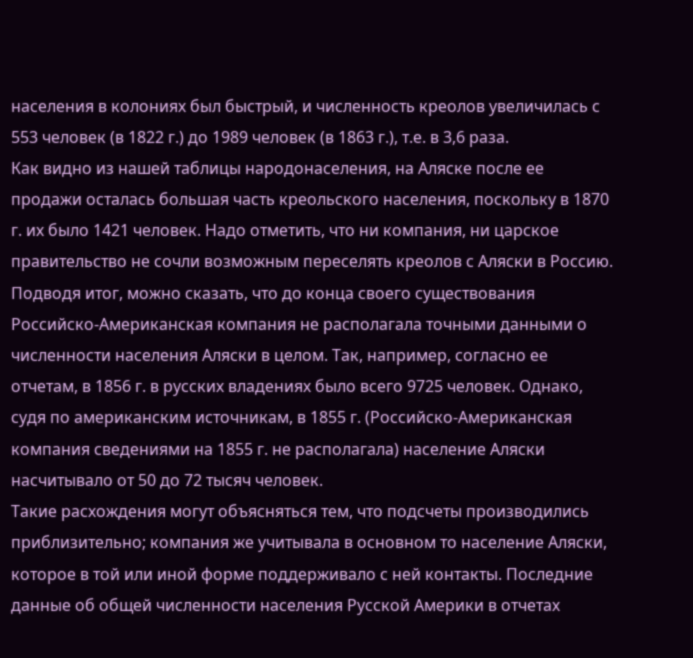населения в колониях был быстрый, и численность креолов увеличилась с 553 человек (в 1822 г.) до 1989 человек (в 1863 г.), т.е. в 3,6 раза.
Как видно из нашей таблицы народонаселения, на Аляске после ее продажи осталась большая часть креольского населения, поскольку в 1870 г. их было 1421 человек. Надо отметить, что ни компания, ни царское правительство не сочли возможным переселять креолов с Аляски в Россию.
Подводя итог, можно сказать, что до конца своего существования Российско-Американская компания не располагала точными данными о численности населения Аляски в целом. Так, например, согласно ее отчетам, в 1856 г. в русских владениях было всего 9725 человек. Однако, судя по американским источникам, в 1855 г. (Российско-Американская компания сведениями на 1855 г. не располагала) население Аляски насчитывало от 50 до 72 тысяч человек.
Такие расхождения могут объясняться тем, что подсчеты производились приблизительно; компания же учитывала в основном то население Аляски, которое в той или иной форме поддерживало с ней контакты. Последние данные об общей численности населения Русской Америки в отчетах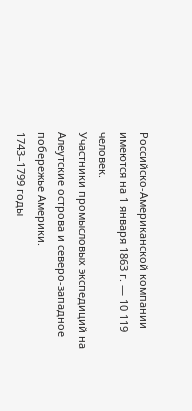Российско-Американской компании имеются на 1 января 1863 г. — 10 119 человек.
Участники промысловых экспедиций на Алеутские острова и северо-западное побережье Америки.
1743–1799 годы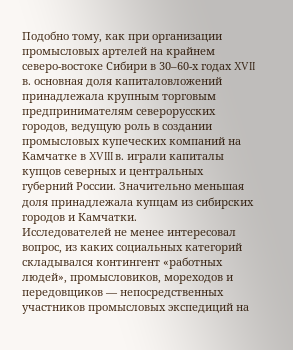Подобно тому, как при организации промысловых артелей на крайнем северо-востоке Сибири в 30–60-х годах XVII в. основная доля капиталовложений принадлежала крупным торговым предпринимателям северорусских городов, ведущую роль в создании промысловых купеческих компаний на Камчатке в XVIII в. играли капиталы купцов северных и центральных губерний России. Значительно меньшая доля принадлежала купцам из сибирских городов и Камчатки.
Исследователей не менее интересовал вопрос, из каких социальных категорий складывался контингент «работных людей», промысловиков, мореходов и передовщиков — непосредственных участников промысловых экспедиций на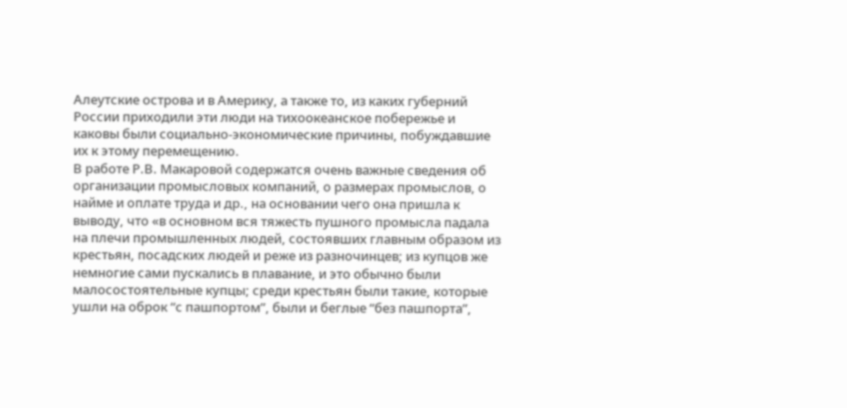Алеутские острова и в Америку, а также то, из каких губерний России приходили эти люди на тихоокеанское побережье и каковы были социально-экономические причины, побуждавшие их к этому перемещению.
В работе Р.В. Макаровой содержатся очень важные сведения об организации промысловых компаний, о размерах промыслов, о найме и оплате труда и др., на основании чего она пришла к выводу, что «в основном вся тяжесть пушного промысла падала на плечи промышленных людей, состоявших главным образом из крестьян, посадских людей и реже из разночинцев; из купцов же немногие сами пускались в плавание, и это обычно были малосостоятельные купцы; среди крестьян были такие, которые ушли на оброк “с пашпортом”, были и беглые “без пашпорта”,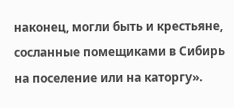наконец, могли быть и крестьяне, сосланные помещиками в Сибирь на поселение или на каторгу».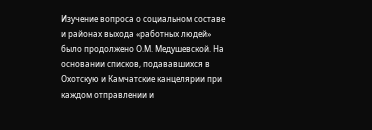Изучение вопроса о социальном составе и районах выхода «работных людей» было продолжено О.М. Медушевской. На основании списков, подававшихся в Охотскую и Камчатские канцелярии при каждом отправлении и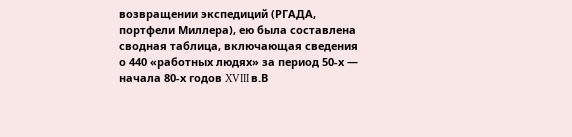возвращении экспедиций (РГАДА, портфели Миллера), ею была составлена сводная таблица, включающая сведения о 440 «работных людях» за период 50-х — начала 80-х годов XVIII в.В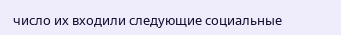число их входили следующие социальные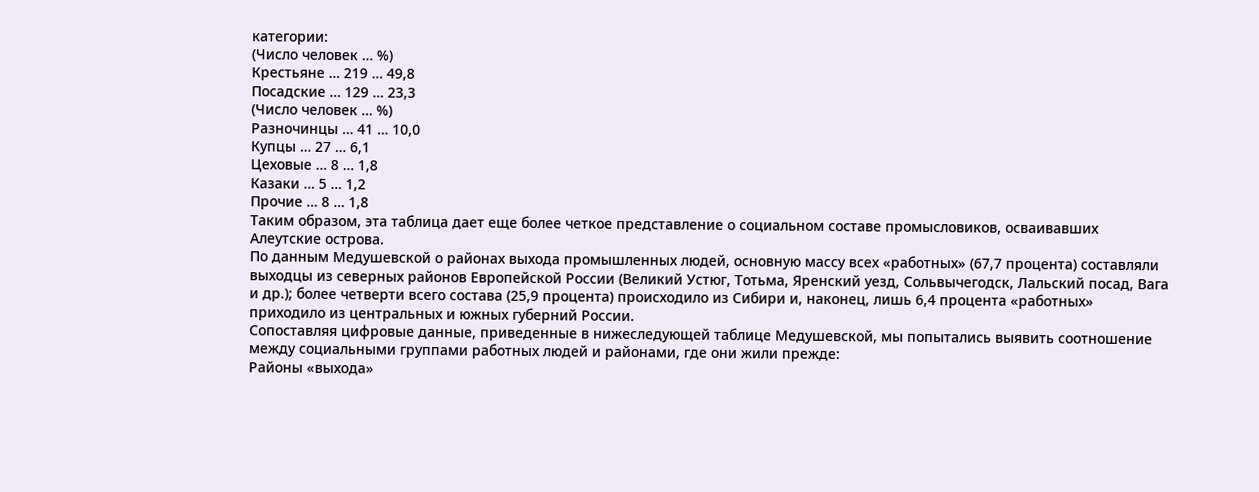категории:
(Число человек … %)
Крестьяне … 219 … 49,8
Посадские … 129 … 23,3
(Число человек … %)
Разночинцы … 41 … 10,0
Купцы … 27 … 6,1
Цеховые … 8 … 1,8
Казаки … 5 … 1,2
Прочие … 8 … 1,8
Таким образом, эта таблица дает еще более четкое представление о социальном составе промысловиков, осваивавших Алеутские острова.
По данным Медушевской о районах выхода промышленных людей, основную массу всех «работных» (67,7 процента) составляли выходцы из северных районов Европейской России (Великий Устюг, Тотьма, Яренский уезд, Сольвычегодск, Лальский посад, Вага и др.); более четверти всего состава (25,9 процента) происходило из Сибири и, наконец, лишь 6,4 процента «работных» приходило из центральных и южных губерний России.
Сопоставляя цифровые данные, приведенные в нижеследующей таблице Медушевской, мы попытались выявить соотношение между социальными группами работных людей и районами, где они жили прежде:
Районы «выхода»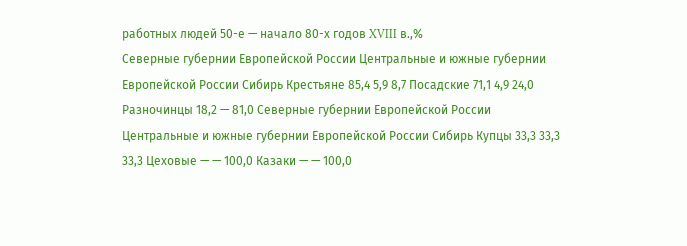работных людей 50-е — начало 80-х годов XVIII в.,%
Северные губернии Европейской России Центральные и южные губернии Европейской России Сибирь Крестьяне 85,4 5,9 8,7 Посадские 71,1 4,9 24,0 Разночинцы 18,2 — 81,0 Северные губернии Европейской России Центральные и южные губернии Европейской России Сибирь Купцы 33,3 33,3 33,3 Цеховые — — 100,0 Казаки — — 100,0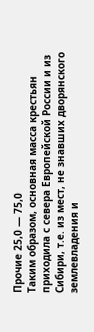Прочие 25,0 — 75,0
Таким образом, основная масса крестьян приходила с севера Европейской России и из Сибири, т.е. из мест, не знавших дворянского землевладения и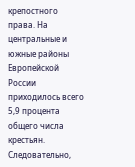крепостного права. На центральные и южные районы Европейской России приходилось всего 5,9 процента общего числа крестьян. Следовательно,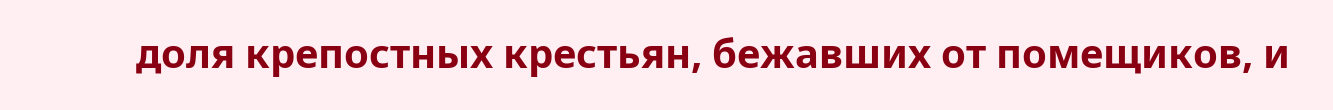доля крепостных крестьян, бежавших от помещиков, и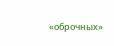«оброчных»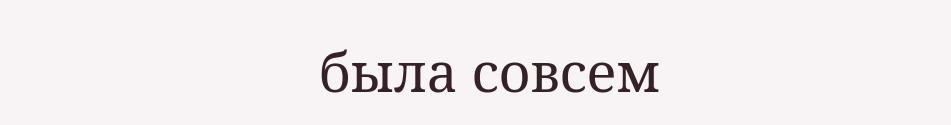была совсем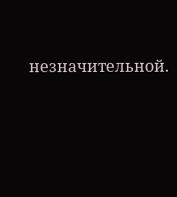незначительной.